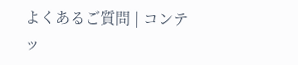よくあるご質問 | コンテッ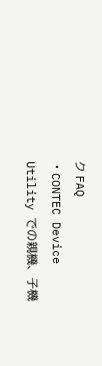ク FAQ
・CONTEC Device Utility での親機、子機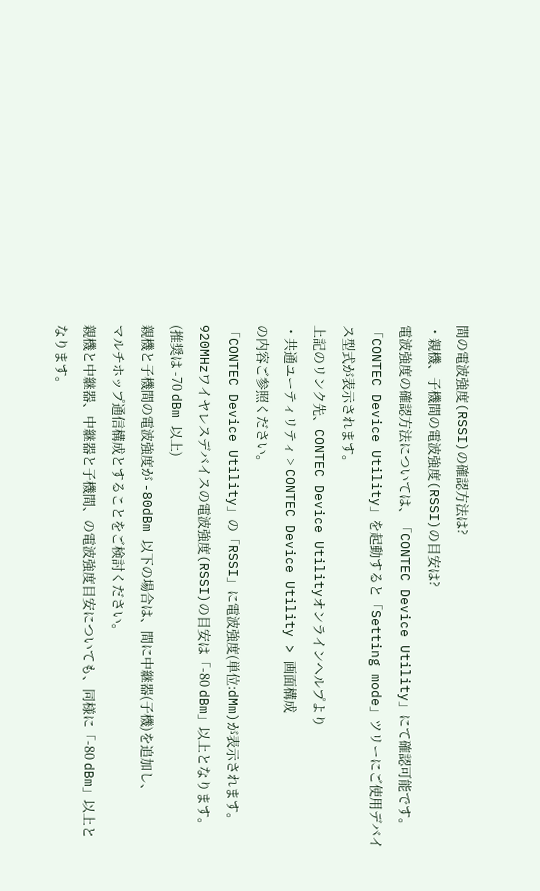間の電波強度(RSSI)の確認方法は?
・親機、子機間の電波強度(RSSI)の目安は?
電波強度の確認方法については、「CONTEC Device Utility」にて確認可能です。
「CONTEC Device Utility」を起動すると「Setting mode」ツリーにご使用デバイス型式が表示されます。
上記のリンク先、CONTEC Device Utilityオンラインヘルプより
・共通ユーティリティ > CONTEC Device Utility > 画面構成
の内容ご参照ください。
「CONTEC Device Utility」の「RSSI」に電波強度(単位:dMm)が表示されます。
920MHzワイヤレスデバイスの電波強度(RSSI)の目安は「-80 dBm」以上となります。
(推奨は -70 dBm 以上)
親機と子機間の電波強度が -80dBm 以下の場合は、間に中継器(子機)を追加し、
マルチホップ通信構成とすることをご検討ください。
親機と中継器、中継器と子機間、の電波強度目安についても、同様に「-80 dBm」以上となります。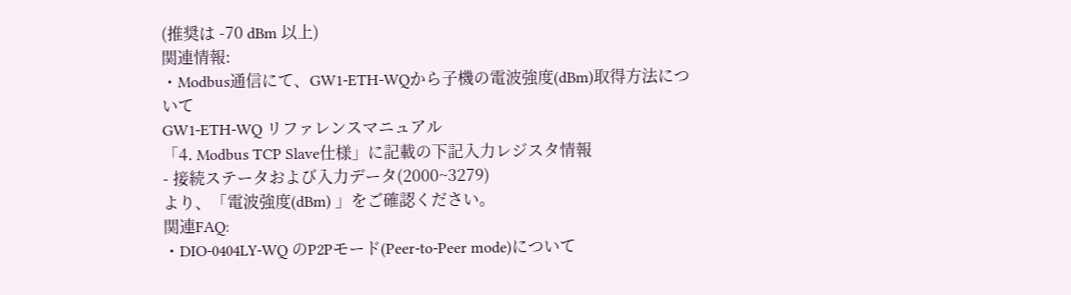(推奨は -70 dBm 以上)
関連情報:
・Modbus通信にて、GW1-ETH-WQから子機の電波強度(dBm)取得方法について
GW1-ETH-WQ リファレンスマニュアル
「4. Modbus TCP Slave仕様」に記載の下記入力レジスタ情報
- 接続ステータおよび入力データ(2000~3279)
より、「電波強度(dBm) 」をご確認ください。
関連FAQ:
・DIO-0404LY-WQ のP2Pモード(Peer-to-Peer mode)について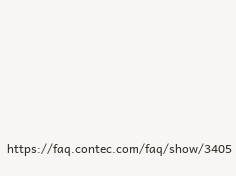https://faq.contec.com/faq/show/3405